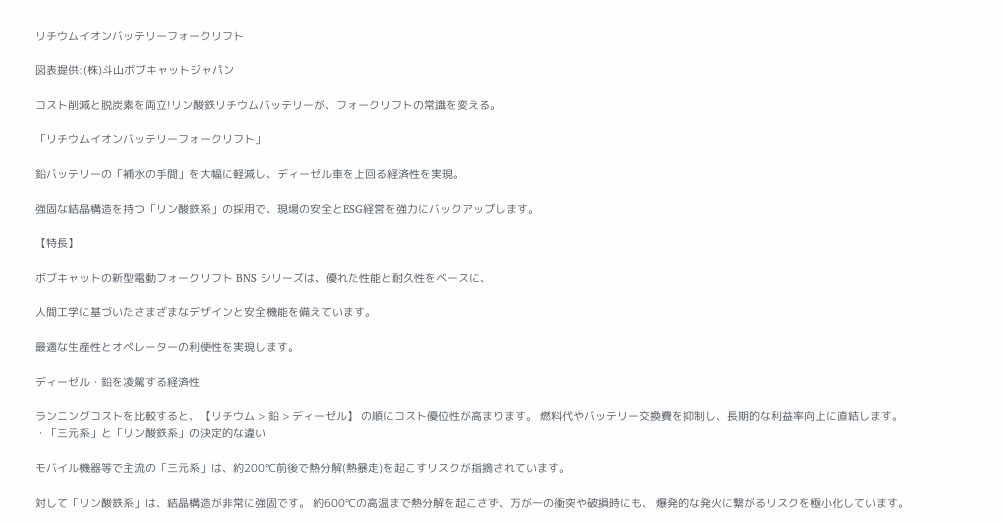リチウムイオンバッテリーフォークリフト

図表提供:(株)斗山ボブキャットジャパン

コスト削減と脱炭素を両立!リン酸鉄リチウムバッテリーが、フォークリフトの常識を変える。

「リチウムイオンバッテリーフォークリフト」

鉛バッテリーの「補水の手間」を大幅に軽減し、ディーゼル車を上回る経済性を実現。

強固な結晶構造を持つ「リン酸鉄系」の採用で、現場の安全とESG経営を強力にバックアップします。

【特長】

ボブキャットの新型電動フォークリフト BNS シリーズは、優れた性能と耐久性をベースに、

人間工学に基づいたさまざまなデザインと安全機能を備えています。

最適な生産性とオペレーターの利便性を実現します。

ディーゼル・鉛を凌駕する経済性

ランニングコストを比較すると、【リチウム > 鉛 > ディーゼル】 の順にコスト優位性が高まります。 燃料代やバッテリー交換費を抑制し、長期的な利益率向上に直結します。
・「三元系」と「リン酸鉄系」の決定的な違い

モバイル機器等で主流の「三元系」は、約200℃前後で熱分解(熱暴走)を起こすリスクが指摘されています。

対して「リン酸鉄系」は、結晶構造が非常に強固です。 約600℃の高温まで熱分解を起こさず、万が一の衝突や破損時にも、 爆発的な発火に繋がるリスクを極小化しています。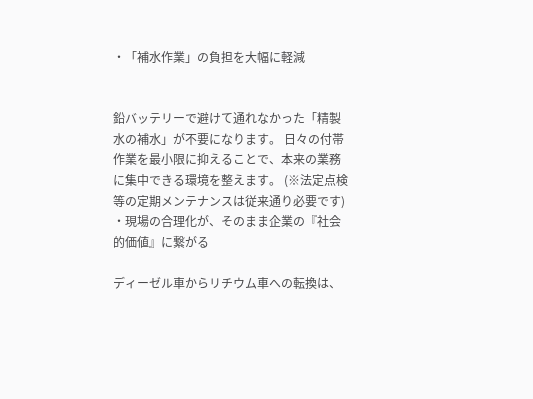・「補水作業」の負担を大幅に軽減


鉛バッテリーで避けて通れなかった「精製水の補水」が不要になります。 日々の付帯作業を最小限に抑えることで、本来の業務に集中できる環境を整えます。 (※法定点検等の定期メンテナンスは従来通り必要です)
・現場の合理化が、そのまま企業の『社会的価値』に繋がる

ディーゼル車からリチウム車への転換は、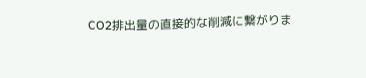CO2排出量の直接的な削減に繋がりま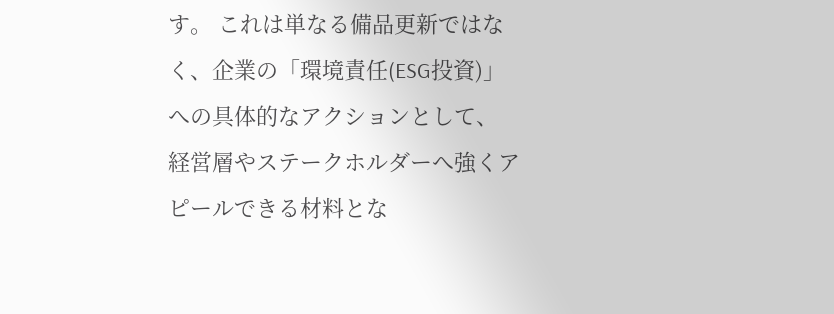す。 これは単なる備品更新ではなく、企業の「環境責任(ESG投資)」への具体的なアクションとして、 経営層やステークホルダーへ強くアピールできる材料とな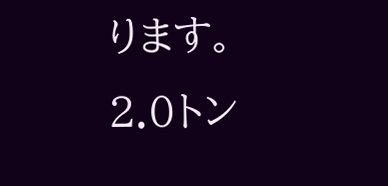ります。
2.0トン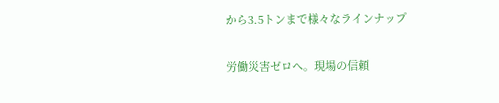から3.5トンまで様々なラインナップ

労働災害ゼロへ。現場の信頼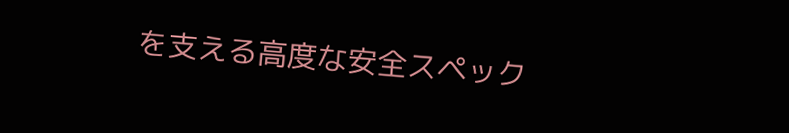を支える高度な安全スペック